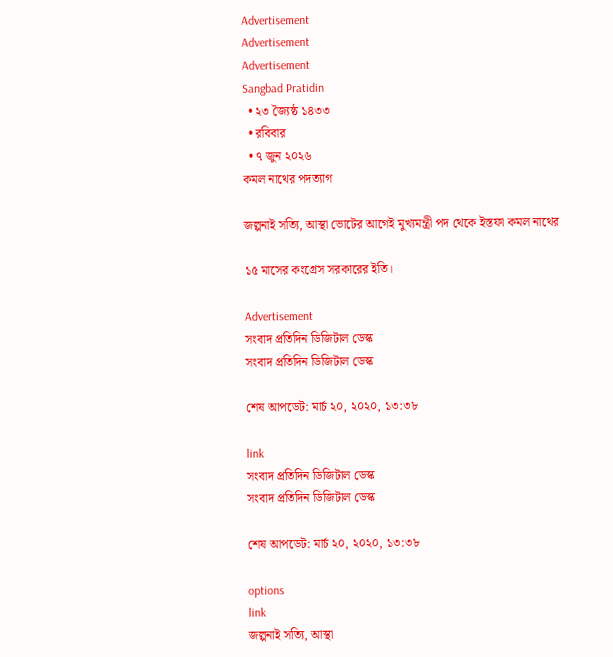Advertisement
Advertisement
Advertisement
Sangbad Pratidin
  • ২৩ জ্যৈষ্ঠ ১৪৩৩
  • রবিবার
  • ৭ জুন ২০২৬
কমল নাথের পদত্যাগ

জল্পনাই সত্যি, আস্থা ভোটের আগেই মুখ্যমন্ত্রী পদ থেকে ইস্তফা কমল নাথের

১৫ মাসের কংগ্রেস সরকারের ইতি।

Advertisement
সংবাদ প্রতিদিন ডিজিটাল ডেস্ক
সংবাদ প্রতিদিন ডিজিটাল ডেস্ক

শেষ আপডেট: মার্চ ২০, ২০২০, ১৩:৩৮

link
সংবাদ প্রতিদিন ডিজিটাল ডেস্ক
সংবাদ প্রতিদিন ডিজিটাল ডেস্ক

শেষ আপডেট: মার্চ ২০, ২০২০, ১৩:৩৮

options
link
জল্পনাই সত্যি, আস্থা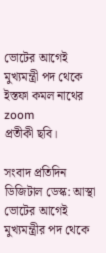ভোটের আগেই মুখ্যমন্ত্রী পদ থেকে ইস্তফা কমল নাথের zoom
প্রতীকী ছবি।

সংবাদ প্রতিদিন ডিজিটাল ডেস্ক: আস্থা ভোটের আগেই মুখ্যমন্ত্রীর পদ থেকে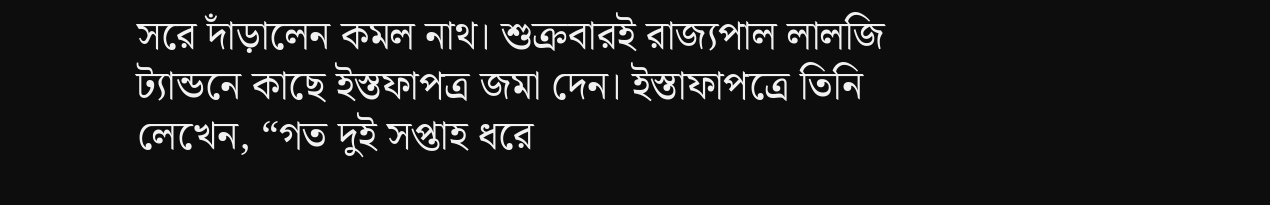সরে দাঁড়ালেন কমল নাথ। শুক্রবারই রাজ্যপাল লালজি ট্যান্ডনে কাছে ইস্তফাপত্র জমা দেন। ইস্তাফাপত্রে তিনি লেখেন, “গত দুই সপ্তাহ ধরে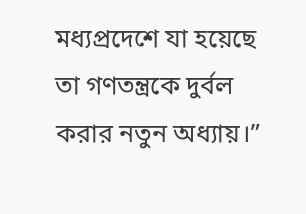মধ্যপ্রদেশে যা হয়েছে তা গণতন্ত্রকে দুর্বল করার নতুন অধ্যায়।”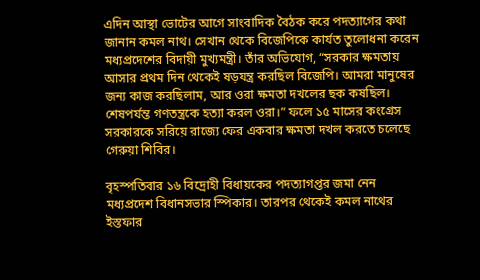এদিন আস্থা ভোটের আগে সাংবাদিক বৈঠক করে পদত্যাগের কথা জানান কমল নাথ। সেখান থেকে বিজেপিকে কার্যত তুলোধনা করেন মধ্যপ্রদেশের বিদায়ী মুখ্যমন্ত্রী। তাঁর অভিযোগ, “সরকার ক্ষমতায় আসার প্রথম দিন থেকেই ষড়যন্ত্র করছিল বিজেপি। আমরা মানুষের জন্য কাজ করছিলাম, আর ওরা ক্ষমতা দখলের ছক কষছিল। শেষপর্যন্ত গণতন্ত্রকে হত্যা করল ওরা।” ফলে ১৫ মাসের কংগ্রেস সরকারকে সরিয়ে রাজ্যে ফের একবার ক্ষমতা দখল করতে চলেছে গেরুয়া শিবির।

বৃহস্পতিবার ১৬ বিদ্রোহী বিধায়কের পদত্যাগপ্তর জমা নেন মধ্যপ্রদেশ বিধানসভার স্পিকার। তারপর থেকেই কমল নাথের ইস্তফার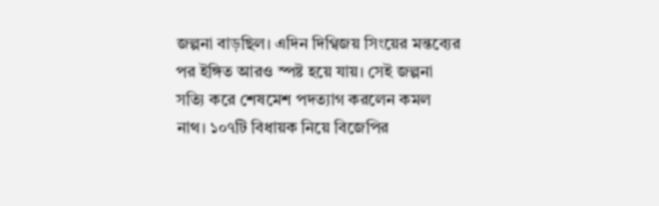জল্পনা বাড়ছিল। এদিন দিগ্বিজয় সিংয়ের মন্তব্যের পর ইঙ্গিত আরও স্পষ্ট হয়ে যায়। সেই জল্পনা সত্যি করে শেষমেশ পদত্যাগ করলেন কমল নাথ। ১০৭টি বিধায়ক নিয়ে বিজেপির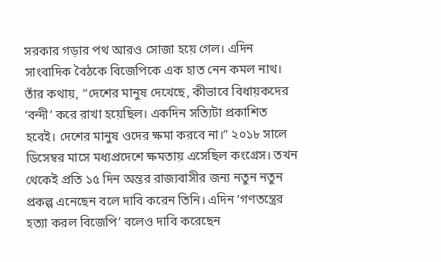সরকার গড়ার পথ আরও সোজা হয়ে গেল। এদিন সাংবাদিক বৈঠকে বিজেপিকে এক হাত নেন কমল নাথ। তাঁর কথায়, “দেশের মানুষ দেখেছে, কীভাবে বিধায়কদের ‘বন্দী’ করে রাখা হয়েছিল। একদিন সত্যিটা প্রকাশিত হবেই। দেশের মানুষ ওদের ক্ষমা করবে না।” ২০১৮ সালে ডিসেম্বর মাসে মধ্যপ্রদেশে ক্ষমতায় এসেছিল কংগ্রেস। তখন থেকেই প্রতি ১৫ দিন অন্তর রাজ্যবাসীর জন্য নতুন নতুন প্রকল্প এনেছেন বলে দাবি করেন তিনি। এদিন ‘গণতন্ত্রের হত্যা করল বিজেপি’ বলেও দাবি করেছেন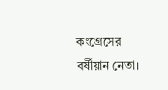কংগ্রেসের বর্ষীয়ান নেতা।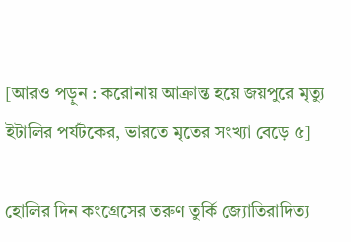[আরও পড়ুন : করোনায় আক্রান্ত হয়ে জয়পুরে মৃত্যু ইটালির পর্যটকের, ভারতে মৃতের সংখ্যা বেড়ে ৫]

হোলির দিন কংগ্রেসের তরুণ তুর্কি জ্যোতিরাদিত্য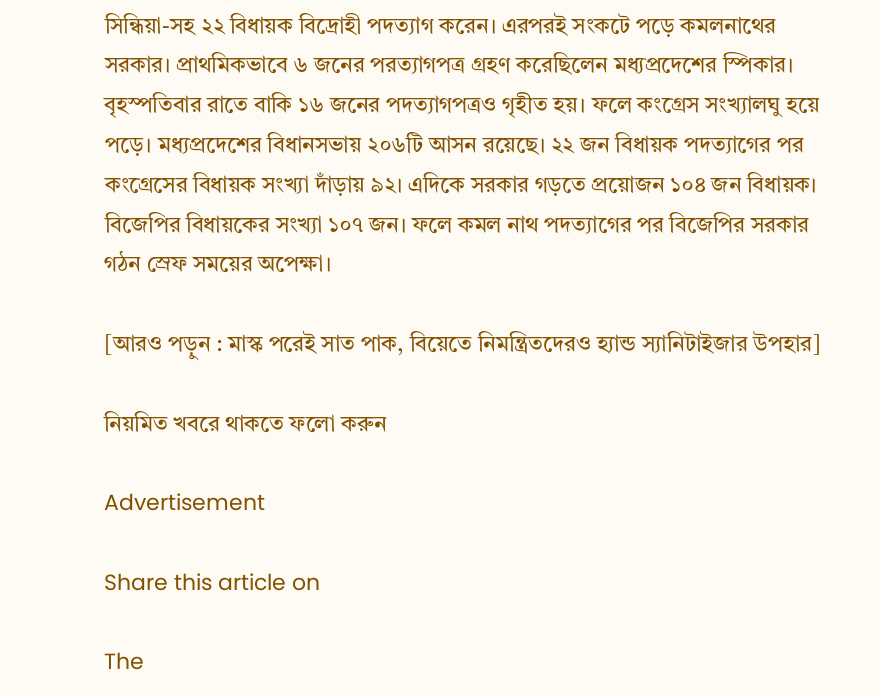সিন্ধিয়া-সহ ২২ বিধায়ক বিদ্রোহী পদত্যাগ করেন। এরপরই সংকটে পড়ে কমলনাথের সরকার। প্রাথমিকভাবে ৬ জনের পরত্যাগপত্র গ্রহণ করেছিলেন মধ্যপ্রদেশের স্পিকার। বৃহস্পতিবার রাতে বাকি ১৬ জনের পদত্যাগপত্রও গৃহীত হয়। ফলে কংগ্রেস সংখ্যালঘু হয়ে পড়ে। মধ্যপ্রদেশের বিধানসভায় ২০৬টি আসন রয়েছে। ২২ জন বিধায়ক পদত্যাগের পর কংগ্রেসের বিধায়ক সংখ্যা দাঁড়ায় ৯২। এদিকে সরকার গড়তে প্রয়োজন ১০৪ জন বিধায়ক। বিজেপির বিধায়কের সংখ্যা ১০৭ জন। ফলে কমল নাথ পদত্যাগের পর বিজেপির সরকার গঠন স্রেফ সময়ের অপেক্ষা।

[আরও পড়ুন : মাস্ক পরেই সাত পাক, বিয়েতে নিমন্ত্রিতদেরও হ্যান্ড স্যানিটাইজার উপহার]

নিয়মিত খবরে থাকতে ফলো করুন

Advertisement

Share this article on

The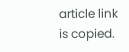article link is copied.